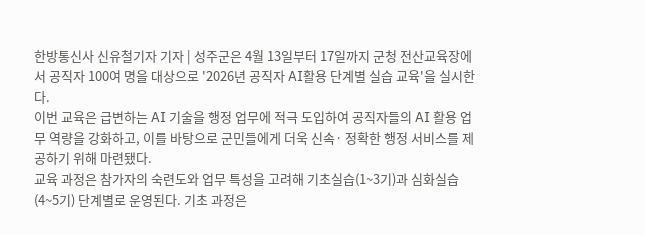한방통신사 신유철기자 기자 | 성주군은 4월 13일부터 17일까지 군청 전산교육장에서 공직자 100여 명을 대상으로 '2026년 공직자 AI활용 단계별 실습 교육'을 실시한다.
이번 교육은 급변하는 AI 기술을 행정 업무에 적극 도입하여 공직자들의 AI 활용 업무 역량을 강화하고, 이를 바탕으로 군민들에게 더욱 신속· 정확한 행정 서비스를 제공하기 위해 마련됐다.
교육 과정은 참가자의 숙련도와 업무 특성을 고려해 기초실습(1~3기)과 심화실습(4~5기) 단계별로 운영된다. 기초 과정은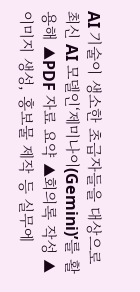AI 기술이 생소한 초급자들을 대상으로 최신 AI 모델인‘제미나이(Gemini)’를 활용해 ▲PDF 자료 요약 ▲회의록 작성 ▲이미지 생성, 홍보물 제작 등 실무에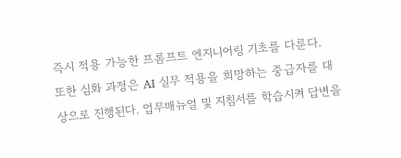즉시 적용 가능한 프롬프트 엔지니어링 기초를 다룬다.
또한 심화 과정은 AI 실무 적용을 희망하는 중급자를 대상으로 진행된다. 업무매뉴얼 및 지침서를 학습시켜 답변을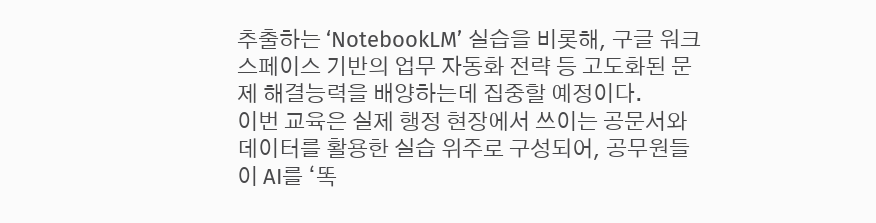추출하는 ‘NotebookLM’ 실습을 비롯해, 구글 워크스페이스 기반의 업무 자동화 전략 등 고도화된 문제 해결능력을 배양하는데 집중할 예정이다.
이번 교육은 실제 행정 현장에서 쓰이는 공문서와 데이터를 활용한 실습 위주로 구성되어, 공무원들이 AI를 ‘똑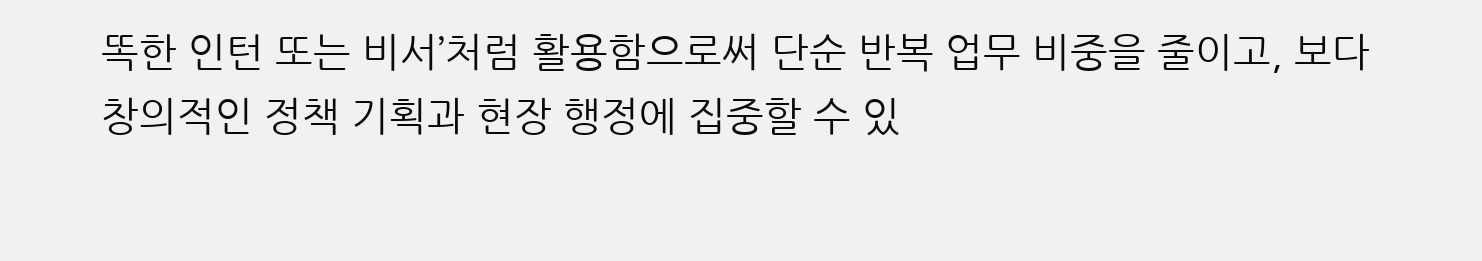똑한 인턴 또는 비서’처럼 활용함으로써 단순 반복 업무 비중을 줄이고, 보다 창의적인 정책 기획과 현장 행정에 집중할 수 있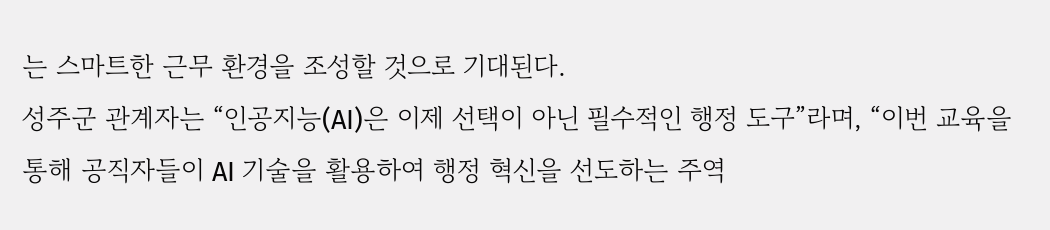는 스마트한 근무 환경을 조성할 것으로 기대된다.
성주군 관계자는 “인공지능(AI)은 이제 선택이 아닌 필수적인 행정 도구”라며, “이번 교육을 통해 공직자들이 AI 기술을 활용하여 행정 혁신을 선도하는 주역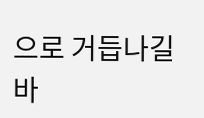으로 거듭나길 바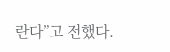란다”고 전했다.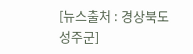[뉴스출처 : 경상북도성주군]